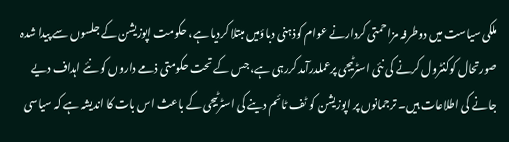ملکی سیاست میں دوطرفہ مزاحمتی کردارنے عوام کوذہنی دباؤمیں مبتلا کردیا ہے، حکومت اپوزیشن کے جلسوں سے پیدا شدہ صورتحال کوکنٹرول کرنے کی نئی اسٹرٹیجی پرعملدرآمد کررہی ہے، جس کے تحت حکومتی ذمے داروں کو نئے اہداف دیے جانے کی اطلاعات ہیں۔ ترجمانوں پر اپوزیشن کو ٹف ٹائم دینے کی اسٹرٹیجی کے باعث اس بات کا اندیشہ ہے کہ سیاسی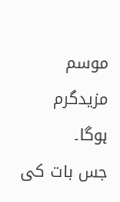موسم مزیدگرم ہوگا۔
جس بات کی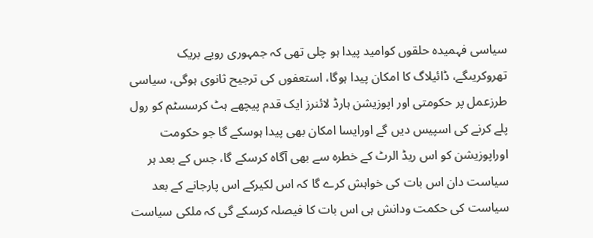سیاسی فہمیدہ حلقوں کوامید پیدا ہو چلی تھی کہ جمہوری رویے بریک تھروکریںگے، ڈائیلاگ کا امکان پیدا ہوگا، استعفوں کی ترجیح ثانوی ہوگی، سیاسی طرزعمل پر حکومتی اور اپوزیشن ہارڈ لائنرز ایک قدم پیچھے ہٹ کرسسٹم کو رول پلے کرنے کی اسپیس دیں گے اورایسا امکان بھی پیدا ہوسکے گا جو حکومت اوراپوزیشن کو اس ریڈ الرٹ کے خطرہ سے بھی آگاہ کرسکے گا، جس کے بعد ہر سیاست دان اس بات کی خواہش کرے گا کہ اس لکیرکے اس پارجانے کے بعد سیاست کی حکمت ودانش ہی اس بات کا فیصلہ کرسکے گی کہ ملکی سیاست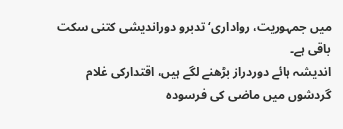میں جمہوریت، رواداری‘ تدبرو دوراندیشی کتنی سکت باقی ہے۔
اندیشہ ہائے دوردراز بڑھنے لگے ہیں، اقتدارکی غلام گردشوں میں ماضی کی فرسودہ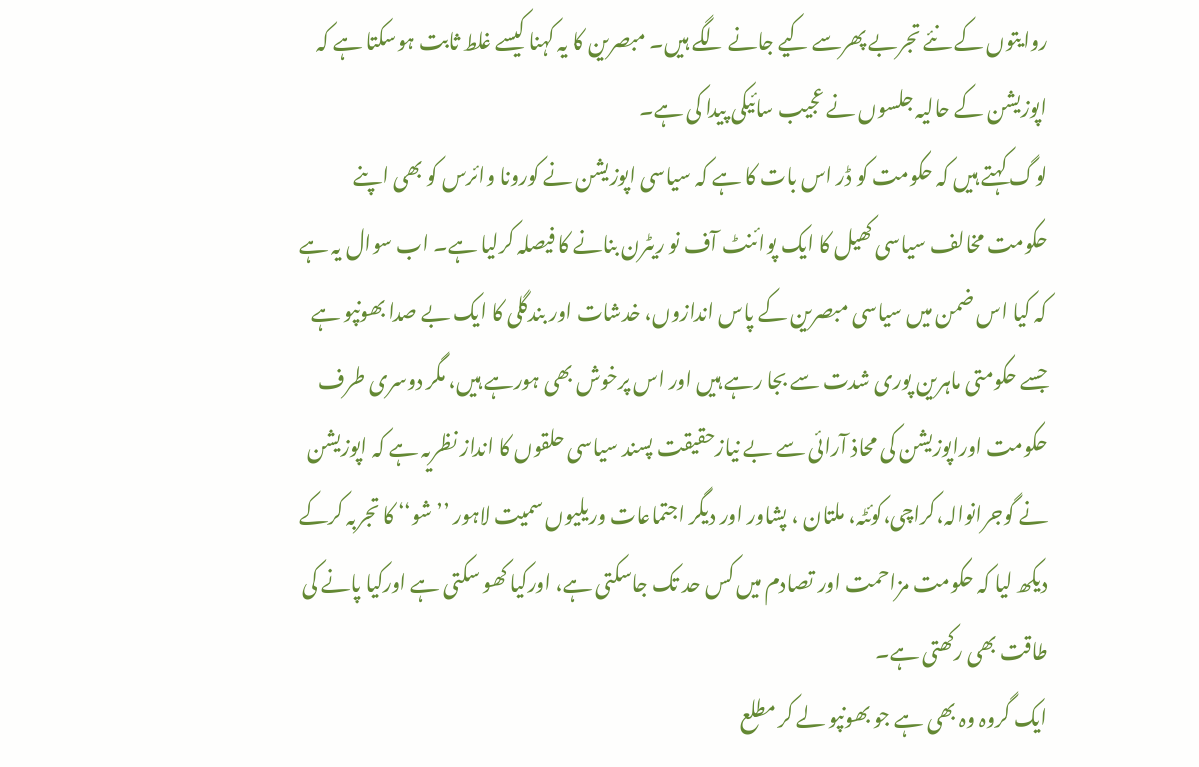روایتوں کے نئے تجربے پھرسے کیے جانے لگے ہیں۔ مبصرین کا یہ کہنا کیسے غلط ثابت ہوسکتا ہے کہ اپوزیشن کے حالیہ جلسوں نے عجیب سائیکی پیدا کی ہے۔
لوگ کہتے ہیں کہ حکومت کو ڈر اس بات کا ہے کہ سیاسی اپوزیشن نے کورونا وائرس کو بھی اپنے حکومت مخالف سیاسی کھیل کا ایک پوائنٹ آف نو ریٹرن بنانے کا فیصلہ کرلیا ہے۔ اب سوال یہ ہے کہ کیا اس ضمن میں سیاسی مبصرین کے پاس اندازوں، خدشات اور بندگلی کا ایک بے صدا بھونپو ہے جسے حکومتی ماہرین پوری شدت سے بجا رہے ہیں اور اس پرخوش بھی ہورہے ہیں، مگر دوسری طرف حکومت اوراپوزیشن کی محاذ آرائی سے بے نیازحقیقت پسند سیاسی حلقوں کا انداز نظریہ ہے کہ اپوزیشن نے گوجرانوالہ،کراچی،کوئٹہ، ملتان ، پشاور اور دیگر اجتماعات وریلیوں سمیت لاہور ’’شو‘‘ کا تجربہ کرکے دیکھ لیا کہ حکومت مزاحمت اور تصادم میں کس حد تک جاسکتی ہے، اورکیا کھو سکتی ہے اورکیا پانے کی طاقت بھی رکھتی ہے۔
ایک گروہ وہ بھی ہے جو بھونپو لے کر مطلع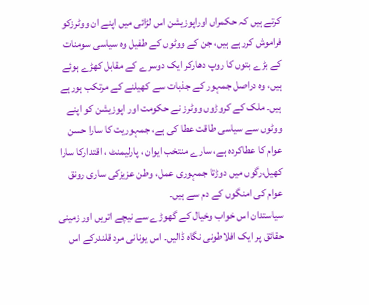کرتے ہیں کہ حکمراں اوراپوزیشن اس لڑائی میں اپنے ان ووٹرزکو فراموش کررہے ہیں، جن کے ووٹوں کے طفیل وہ سیاسی سومنات کے بڑے بتوں کا روپ دھارکر ایک دوسرے کے مقابل کھڑے ہوئے ہیں، وہ دراصل جمہور کے جذبات سے کھیلنے کے مرتکب ہورہے ہیں۔ ملک کے کروڑوں ووٹرز نے حکومت اور اپوزیشن کو اپنے ووٹوں سے سیاسی طاقت عطا کی ہے، جمہوریت کا سارا حسن عوام کا عطاکردہ ہے، سارے منتخب ایوان ، پارلیمنٹ ، اقتدارکا سارا کھیل،رگوں میں دوڑتا جمہوری عمل، وطن عزیزکی ساری رونق عوام کی امنگوں کے دم سے ہیں۔
سیاستدان اس خواب وخیال کے گھوڑے سے نیچے اتریں اور زمینی حقائق پر ایک افلاطونی نگاہ ڈالیں۔ اس یونانی مرد قلندرکے اس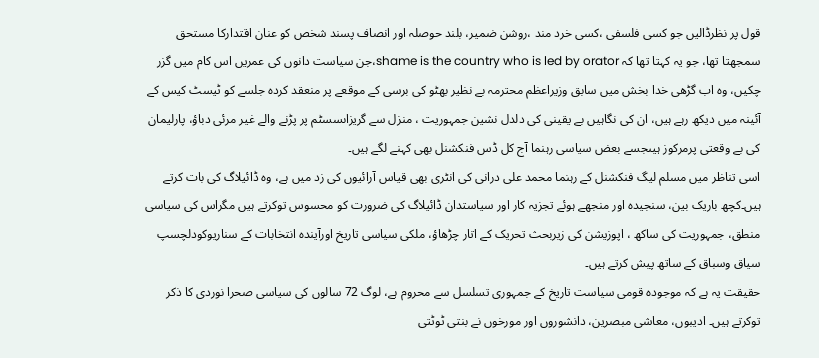قول پر نظرڈالیں جو کسی فلسفی ،کسی خرد مند ،روشن ضمیر، بلند حوصلہ اور انصاف پسند شخص کو عنان اقتدارکا مستحق سمجھتا تھا، جو یہ کہتا تھا کہ shame is the country who is led by orator،جن سیاست دانوں کی عمریں اس کام میں گزر چکیں، وہ اب گڑھی خدا بخش میں سابق وزیراعظم محترمہ بے نظیر بھٹو کی برسی کے موقعے پر منعقد کردہ جلسے کو ٹیسٹ کیس کے آئینہ میں دیکھ رہے ہیں، ان کی نگاہیں بے یقینی کی دلدل نشین جمہوریت ، منزل سے گریزاںسسٹم پر پڑنے والے غیر مرئی دباؤ، پارلیمان کی بے وقعتی پرمرکوز ہیںجسے بعض سیاسی رہنما آج کل ڈس فنکشنل بھی کہنے لگے ہیں۔
اسی تناظر میں مسلم لیگ فنکشنل کے رہنما محمد علی درانی کی انٹری بھی قیاس آرائیوں کی زد میں ہے، وہ ڈائیلاگ کی بات کرتے ہیں۔کچھ باریک بین، سنجیدہ اور منجھے ہوئے تجزیہ کار اور سیاستدان ڈائیلاگ کی ضرورت کو محسوس توکرتے ہیں مگراس کی سیاسی منطق، جمہوریت کی ساکھ ، اپوزیشن کی زیربحث تحریک کے اتار چڑھاؤ، ملکی سیاسی تاریخ اورآیندہ انتخابات کے سناریوکودلچسپ سیاق وسباق کے ساتھ پیش کرتے ہیں۔
حقیقت یہ ہے کہ موجودہ قومی سیاست تاریخ کے جمہوری تسلسل سے محروم ہے، لوگ 72 سالوں کی سیاسی صحرا نوردی کا ذکر توکرتے ہیں۔ ادیبوں، معاشی مبصرین، دانشوروں اور مورخوں نے بنتی ٹوٹتی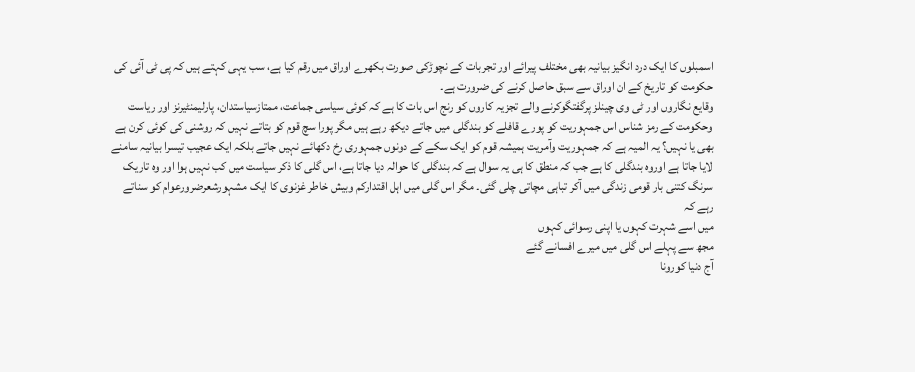اسمبلوں کا ایک درد انگیز بیانیہ بھی مختلف پیرائے اور تجربات کے نچوڑکی صورت بکھرے اوراق میں رقم کیا ہے، سب یہی کہتے ہیں کہ پی ٹی آئی کی حکومت کو تاریخ کے ان اوراق سے سبق حاصل کرنے کی ضرورت ہے۔
وقایع نگاروں اور ٹی وی چینلز پرگفتگوکرنے والے تجزیہ کاروں کو رنج اس بات کا ہے کہ کوئی سیاسی جماعت، ممتازسیاستدان، پارلیمنٹیرنز اور ریاست وحکومت کے رمز شناس اس جمہوریت کو پورے قافلے کو بندگلی میں جاتے دیکھ رہے ہیں مگر پورا سچ قوم کو بتاتے نہیں کہ روشنی کی کوئی کرن ہے بھی یا نہیں؟ یہ المیہ ہے کہ جمہوریت وآمریت ہمیشہ قوم کو ایک سکے کے دونوں جمہوری رخ دکھائے نہیں جاتے بلکہ ایک عجیب تیسرا بیانیہ سامنے لایا جاتا ہے اوروہ بندگلی کا ہے جب کہ منطق کا ہی یہ سوال ہے کہ بندگلی کا حوالہ دیا جاتا ہے، اس گلی کا ذکر سیاست میں کب نہیں ہوا اور وہ تاریک سرنگ کتنی بار قومی زندگی میں آکر تباہی مچاتی چلی گئی۔ مگر اس گلی میں اہل اقتدارکم وبیش خاطر غزنوی کا ایک مشہورشعرضرورعوام کو سناتے رہے کہ
میں اسے شہرت کہوں یا اپنی رسوائی کہوں
مجھ سے پہلے اس گلی میں میرے افسانے گئے
آج دنیا کورونا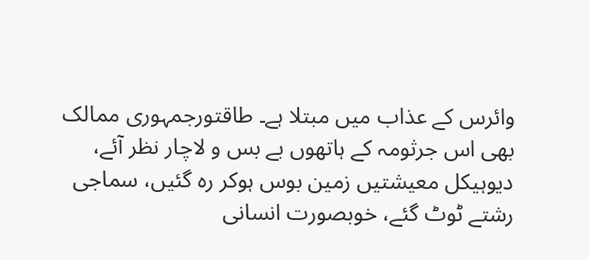وائرس کے عذاب میں مبتلا ہے۔ طاقتورجمہوری ممالک بھی اس جرثومہ کے ہاتھوں بے بس و لاچار نظر آئے، دیوہیکل معیشتیں زمین بوس ہوکر رہ گئیں، سماجی رشتے ٹوٹ گئے، خوبصورت انسانی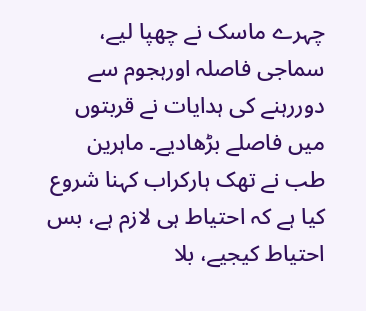چہرے ماسک نے چھپا لیے، سماجی فاصلہ اورہجوم سے دوررہنے کی ہدایات نے قربتوں میں فاصلے بڑھادیے۔ ماہرین طب نے تھک ہارکراب کہنا شروع کیا ہے کہ احتیاط ہی لازم ہے، بس احتیاط کیجیے، بلا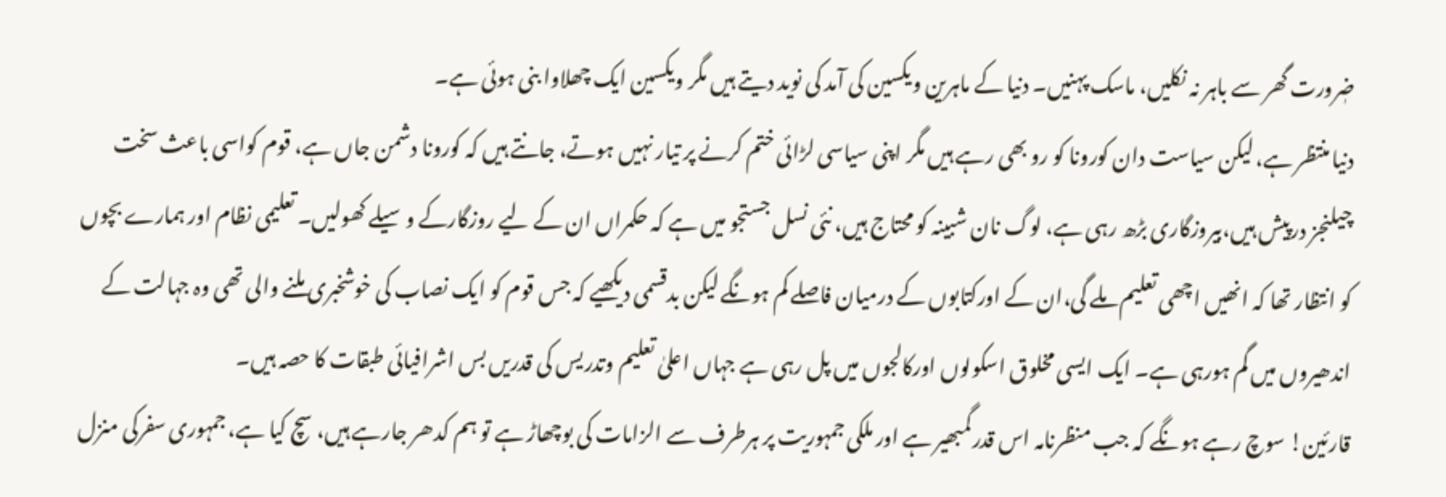ضٖرورت گھر سے باہر نہ نکلیں، ماسک پہنیں۔ دنیا کے ماہرین ویکسین کی آمد کی نوید دیتے ہیں مگر ویکسین ایک چھلاوا بنی ہوئی ہے۔
دنیا منتظر ہے، لیکن سیاست دان کورونا کو رو بھی رہے ہیں مگر اپنی سیاسی لڑائی ختم کرنے پر تیار نہیں ہوتے، جانتے ہیں کہ کورونا دشمن جاں ہے، قوم کواسی باعث سخت چیلنجز درپیش ہیں،بیروزگاری بڑھ رہی ہے، لوگ نان شبینہ کو محتاج ہیں، نئی نسل جستجو میں ہے کہ حکمراں ان کے لیے روزگارکے وسیلے کھولیں۔ تعلیمی نظام اور ہمارے بچوں کو انتظار تھا کہ انھیں اچھی تعلیم ملے گی،ان کے اورکتابوں کے درمیان فاصلے کم ہونگے لیکن بدقسمی دیکھیے کہ جس قوم کو ایک نصاب کی خوشخبری ملنے والی تھی وہ جہالت کے اندھیروں میں گم ہورہی ہے۔ ایک ایسی مخلوق اسکولوں اورکالجوں میں پل رہی ہے جہاں اعلیٰ تعلیم وتدریس کی قدریں بس اشرافیائی طبقات کا حصہ ہیں۔
قارئین! سوچ رہے ہونگے کہ جب منظرنامہ اس قدرگمبھیر ہے اور ملکی جمہوریت پر ہرطرف سے الزامات کی بوچھاڑ ہے تو ہم کدھر جارہے ہیں، سچ کیا ہے، جمہوری سفرکی منزل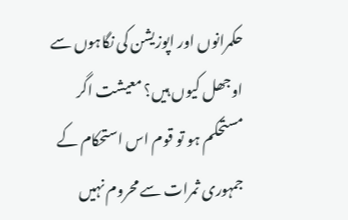حکمرانوں اور اپوزیشن کی نگاہوں سے اوجھل کیوں ہیں؟ معیشت اگر مستحکم ہو تو قوم اس استحکام کے جمہوری ثمرات سے محروم نہیں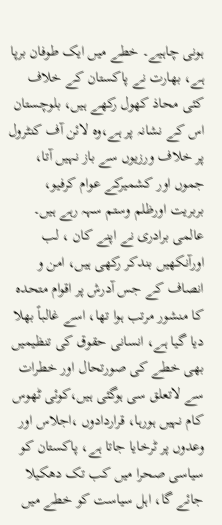ہونی چاہیے۔ خطے میں ایک طوفان برپا ہے، بھارت نے پاکستان کے خلاف کئی محاذ کھول رکھے ہیں، بلوچستان اس کے نشانہ پر ہے،وہ لائن آف کنٹرول پر خلاف ورزیوں سے باز نہیں آتا، جموں اور کشمیرکے عوام کرفیو، بربریت اورظلم وستم سہہ رہے ہیں۔
عالمی برادری نے اپنے کان ، لب اورآنکھیں بندکر رکھی ہیں، امن و انصاف کے جس آدرش پر اقوام متحدہ کا منشور مرتب ہوا تھا، اسے غالباً بھلا دیا گیا ہے، انسانی حقوق کی تنظیمیں بھی خطے کی صورتحال اور خطرات سے لاتعلق سی ہوگئی ہیں،کوئی ٹھوس کام نہیں ہورہا، قراردادوں ،اجلاس اور وعدوں پر ٹرخایا جاتا ہے، پاکستان کو سیاسی صحرا میں کب تک دھکیلا جائے گا، اہل سیاست کو خطے میں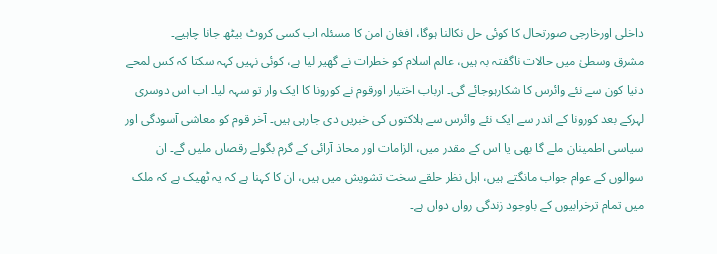داخلی اورخارجی صورتحال کا کوئی حل نکالنا ہوگا، افغان امن کا مسئلہ اب کسی کروٹ بیٹھ جانا چاہیے۔
مشرق وسطیٰ میں حالات ناگفتہ بہ ہیں، عالم اسلام کو خطرات نے گھیر لیا ہے، کوئی نہیں کہہ سکتا کہ کس لمحے دنیا کون سے نئے وائرس کا شکارہوجائے گی۔ ارباب اختیار اورقوم نے کورونا کا ایک وار تو سہہ لیا۔ اب اس دوسری لہرکے بعد کورونا کے اندر سے ایک نئے وائرس سے ہلاکتوں کی خبریں دی جارہی ہیں۔ آخر قوم کو معاشی آسودگی اور سیاسی اطمینان ملے گا بھی یا اس کے مقدر میں، الزامات اور محاذ آرائی کے گرم بگولے رقصاں ملیں گے۔ ان سوالوں کے عوام جواب مانگتے ہیں، اہل نظر حلقے سخت تشویش میں ہیں، ان کا کہنا ہے کہ یہ ٹھیک ہے کہ ملک میں تمام ترخرابیوں کے باوجود زندگی رواں دواں ہے۔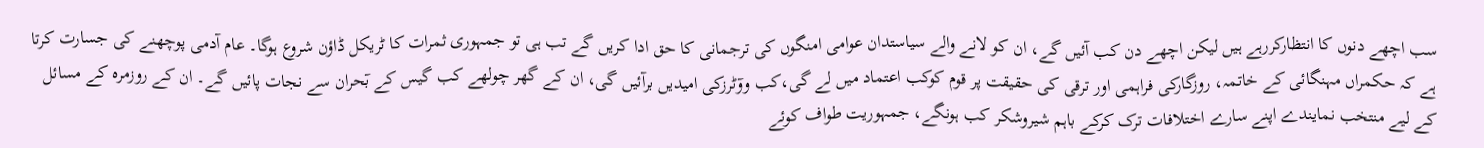سب اچھے دنوں کا انتظارکررہے ہیں لیکن اچھے دن کب آئیں گے، ان کو لانے والے سیاستدان عوامی امنگوں کی ترجمانی کا حق ادا کریں گے تب ہی تو جمہوری ثمرات کا ٹریکل ڈاؤن شروع ہوگا۔ عام آدمی پوچھنے کی جسارت کرتا ہے کہ حکمراں مہنگائی کے خاتمہ، روزگارکی فراہمی اور ترقی کی حقیقت پر قوم کوکب اعتماد میں لے گی،کب ووٓٹرزکی امیدیں برآئیں گی، ان کے گھر چولھے کب گیس کے بٓحران سے نجات پائیں گے۔ ان کے روزمرہ کے مسائل کے لیے منتخب نمایندے اپنے سارے اختلافات ترک کرکے باہم شیروشکر کب ہونگے، جمہوریت طواف کوئے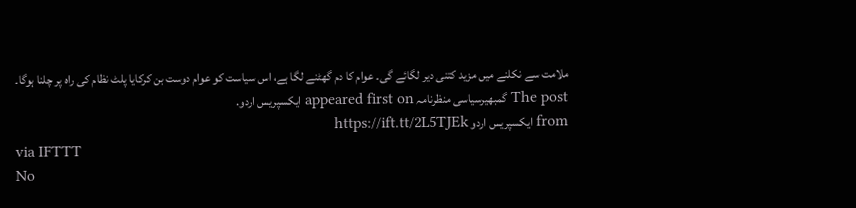ملامت سے نکلنے میں مزید کتنی دیر لگائے گی۔ عوام کا دم گھٹنے لگا ہے، اس سیاست کو عوام دوست بن کرکایا پلٹ نظام کی راہ پر چلنا ہوگا۔
The post گمبھیرسیاسی منظرنامہ appeared first on ایکسپریس اردو.
from ایکسپریس اردو https://ift.tt/2L5TJEk
via IFTTT
No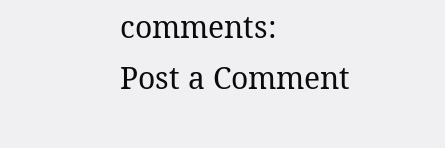comments:
Post a Comment